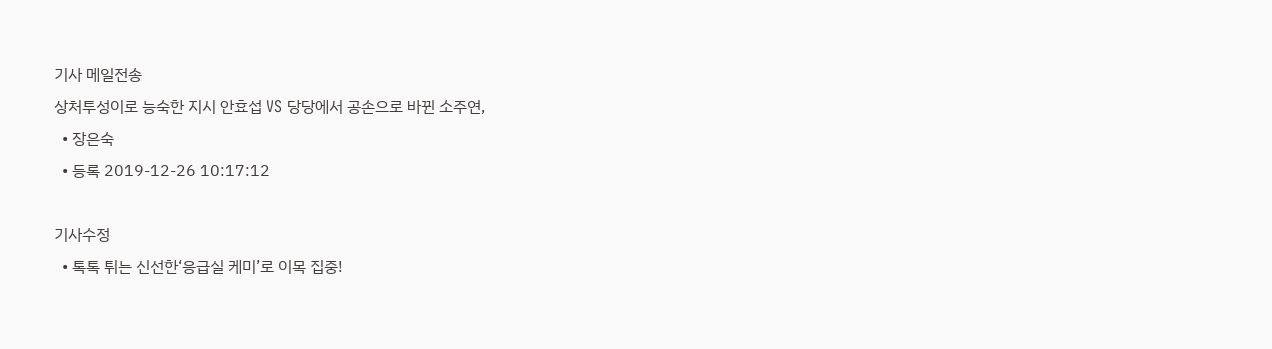기사 메일전송
상처투성이로 능숙한 지시 안효섭 VS 당당에서 공손으로 바뀐 소주연,
  • 장은숙
  • 등록 2019-12-26 10:17:12

기사수정
  • 톡톡 튀는 신선한‘응급실 케미’로 이목 집중!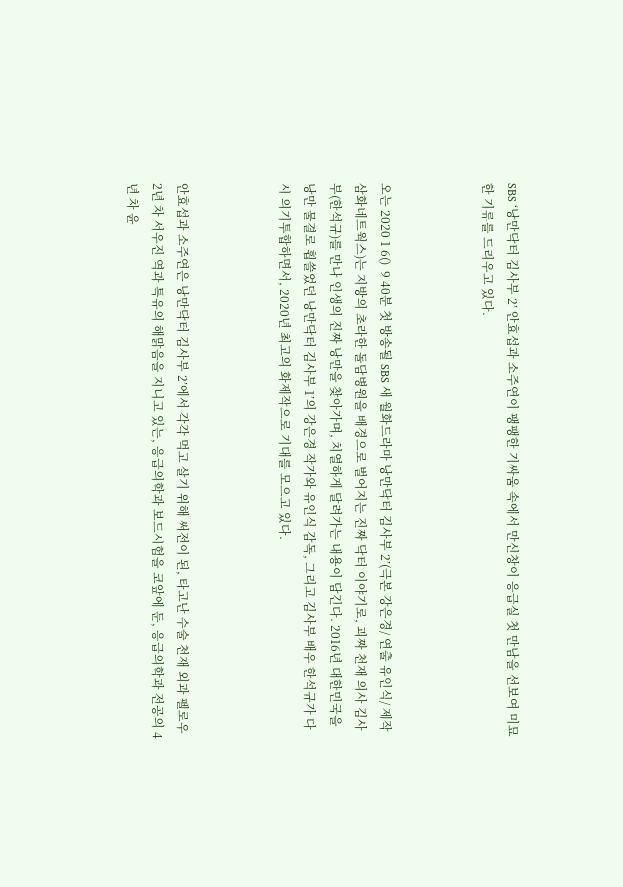SBS ‘낭만닥터 김사부 2’ 안효섭과 소주연이 팽팽한 기싸움 속에서 만신창이 응급실 첫 만남을 선보여 미묘한 기류를 드리우고 있다.



오는 2020 1 6()  9 40분 첫 방송될 SBS 새 월화드라마 낭만닥터 김사부 2’(극본 강은경/ 연출 유인식/ 제작 삼화네트웍스)는 지방의 초라한 돌담병원을 배경으로 벌어지는 진짜 닥터 이야기로, 괴짜 천재 의사 김사부(한석규)를 만나 인생의 진짜 낭만을 찾아가며, 치열하게 달려가는 내용이 담긴다. 2016년 대한민국을 낭만 물결로 휩쓸었던 낭만닥터 김사부 1’의 강은경 작가와 유인식 감독, 그리고 김사부 배우 한석규가 다시 의기투합하면서, 2020년 최고의 화제작으로 기대를 모으고 있다.



안효섭과 소주연은 낭만닥터 김사부 2’에서 각각 먹고 살기 위해 써전이 된, 타고난 수술 천재 외과 펠로우 2년 차 서우진 역과 특유의 해맑음을 지니고 있는, 응급의학과 보드시험을 코앞에 둔, 응급의학과 전공의 4년 차 윤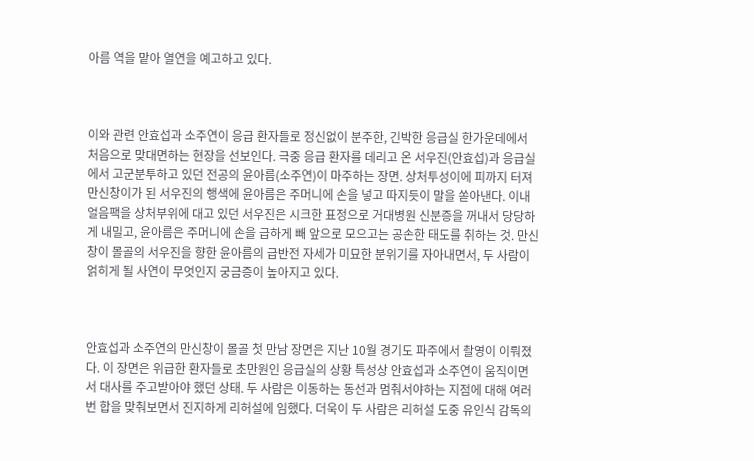아름 역을 맡아 열연을 예고하고 있다.



이와 관련 안효섭과 소주연이 응급 환자들로 정신없이 분주한, 긴박한 응급실 한가운데에서 처음으로 맞대면하는 현장을 선보인다. 극중 응급 환자를 데리고 온 서우진(안효섭)과 응급실에서 고군분투하고 있던 전공의 윤아름(소주연)이 마주하는 장면. 상처투성이에 피까지 터져 만신창이가 된 서우진의 행색에 윤아름은 주머니에 손을 넣고 따지듯이 말을 쏟아낸다. 이내 얼음팩을 상처부위에 대고 있던 서우진은 시크한 표정으로 거대병원 신분증을 꺼내서 당당하게 내밀고, 윤아름은 주머니에 손을 급하게 빼 앞으로 모으고는 공손한 태도를 취하는 것. 만신창이 몰골의 서우진을 향한 윤아름의 급반전 자세가 미묘한 분위기를 자아내면서, 두 사람이 얽히게 될 사연이 무엇인지 궁금증이 높아지고 있다.



안효섭과 소주연의 만신창이 몰골 첫 만남 장면은 지난 10월 경기도 파주에서 촬영이 이뤄졌다. 이 장면은 위급한 환자들로 초만원인 응급실의 상황 특성상 안효섭과 소주연이 움직이면서 대사를 주고받아야 했던 상태. 두 사람은 이동하는 동선과 멈춰서야하는 지점에 대해 여러 번 합을 맞춰보면서 진지하게 리허설에 임했다. 더욱이 두 사람은 리허설 도중 유인식 감독의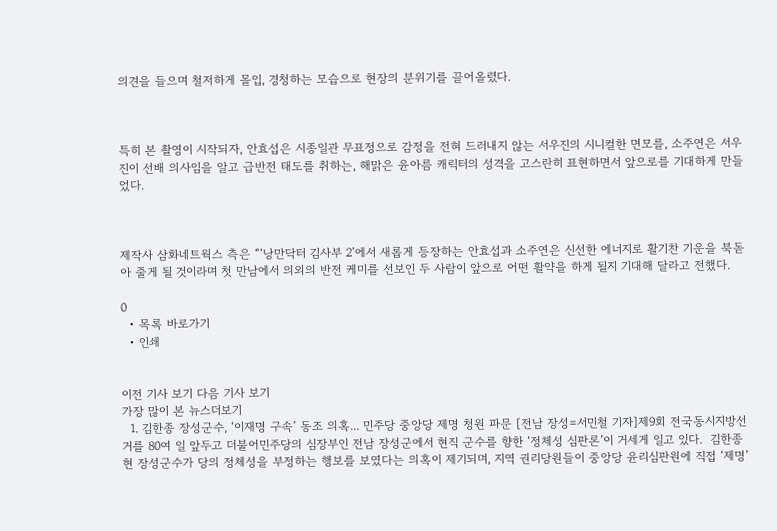의견을 들으며 철저하게 몰입, 경청하는 모습으로 현장의 분위기를 끌어올렸다.



특히 본 촬영이 시작되자, 안효섭은 시종일관 무표정으로 감정을 전혀 드러내지 않는 서우진의 시니컬한 면모를, 소주연은 서우진이 선배 의사임을 알고 급반전 태도를 취하는, 해맑은 윤아름 캐릭터의 성격을 고스란히 표현하면서 앞으로를 기대하게 만들었다.



제작사 삼화네트웍스 측은 “‘낭만닥터 김사부 2’에서 새롭게 등장하는 안효섭과 소주연은 신선한 에너지로 활기찬 기운을 북돋아 줄게 될 것이라며 첫 만남에서 의외의 반전 케미를 선보인 두 사람이 앞으로 어떤 활약을 하게 될지 기대해 달라고 전했다.

0
  • 목록 바로가기
  • 인쇄


이전 기사 보기 다음 기사 보기
가장 많이 본 뉴스더보기
  1. 김한종 장성군수, ‘이재명 구속’ 동조 의혹... 민주당 중앙당 제명 청원 파문 [전남 장성=서민철 기자]제9회 전국동시지방선거를 80여 일 앞두고 더불어민주당의 심장부인 전남 장성군에서 현직 군수를 향한 ‘정체성 심판론’이 거세게 일고 있다.  김한종 현 장성군수가 당의 정체성을 부정하는 행보를 보였다는 의혹이 제기되며, 지역 권리당원들이 중앙당 윤리심판원에 직접 ‘제명’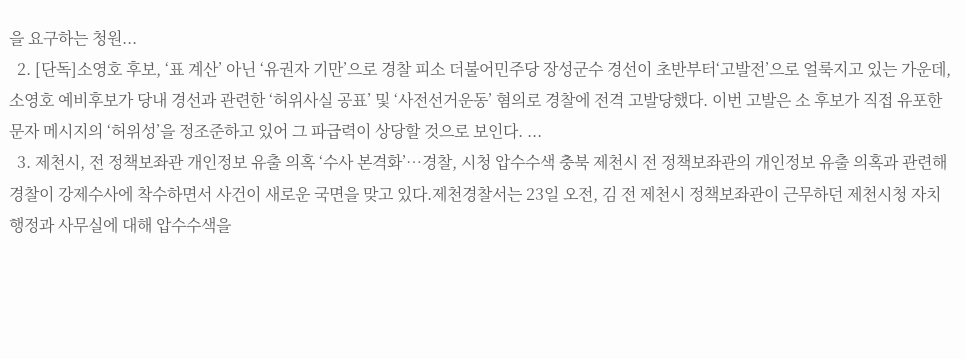을 요구하는 청원...
  2. [단독]소영호 후보, ‘표 계산’ 아닌 ‘유권자 기만’으로 경찰 피소 더불어민주당 장성군수 경선이 초반부터‘고발전’으로 얼룩지고 있는 가운데, 소영호 예비후보가 당내 경선과 관련한 ‘허위사실 공표’ 및 ‘사전선거운동’ 혐의로 경찰에 전격 고발당했다. 이번 고발은 소 후보가 직접 유포한 문자 메시지의 ‘허위성’을 정조준하고 있어 그 파급력이 상당할 것으로 보인다. ...
  3. 제천시, 전 정책보좌관 개인정보 유출 의혹 ‘수사 본격화’…경찰, 시청 압수수색 충북 제천시 전 정책보좌관의 개인정보 유출 의혹과 관련해 경찰이 강제수사에 착수하면서 사건이 새로운 국면을 맞고 있다.제천경찰서는 23일 오전, 김 전 제천시 정책보좌관이 근무하던 제천시청 자치행정과 사무실에 대해 압수수색을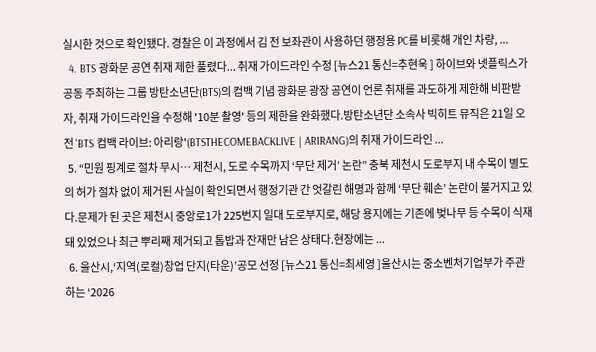실시한 것으로 확인됐다. 경찰은 이 과정에서 김 전 보좌관이 사용하던 행정용 PC를 비롯해 개인 차량, ...
  4. BTS 광화문 공연 취재 제한 풀렸다... 취재 가이드라인 수정 [뉴스21 통신=추현욱 ] 하이브와 넷플릭스가 공동 주최하는 그룹 방탄소년단(BTS)의 컴백 기념 광화문 광장 공연이 언론 취재를 과도하게 제한해 비판받자, 취재 가이드라인을 수정해 '10분 촬영' 등의 제한을 완화했다.방탄소년단 소속사 빅히트 뮤직은 21일 오전 'BTS 컴백 라이브: 아리랑'(BTSTHECOMEBACKLIVE | ARIRANG)의 취재 가이드라인 ...
  5. “민원 핑계로 절차 무시… 제천시, 도로 수목까지 ‘무단 제거’ 논란” 충북 제천시 도로부지 내 수목이 별도의 허가 절차 없이 제거된 사실이 확인되면서 행정기관 간 엇갈린 해명과 함께 ‘무단 훼손’ 논란이 불거지고 있다.문제가 된 곳은 제천시 중앙로1가 225번지 일대 도로부지로, 해당 용지에는 기존에 벚나무 등 수목이 식재돼 있었으나 최근 뿌리째 제거되고 톱밥과 잔재만 남은 상태다.현장에는 ...
  6. 울산시,‘지역(로컬)창업 단지(타운)’공모 선정 [뉴스21 통신=최세영 ]울산시는 중소벤처기업부가 주관하는 ‘2026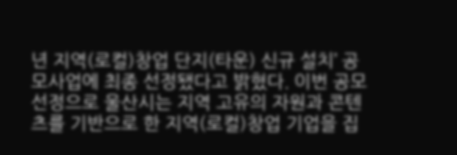년 지역(로컬)창업 단지(타운) 신규 설치’ 공모사업에 최종 선정됐다고 밝혔다. 이번 공모 선정으로 울산시는 지역 고유의 자원과 콘텐츠를 기반으로 한 지역(로컬)창업 기업을 집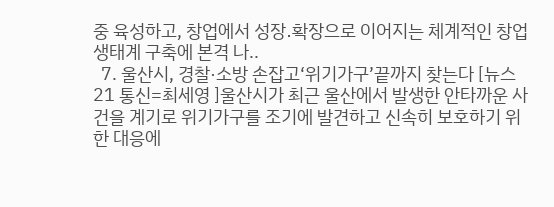중 육성하고, 창업에서 성장․확장으로 이어지는 체계적인 창업 생태계 구축에 본격 나..
  7. 울산시, 경찰·소방 손잡고‘위기가구’끝까지 찾는다 [뉴스21 통신=최세영 ]울산시가 최근 울산에서 발생한 안타까운 사건을 계기로 위기가구를 조기에 발견하고 신속히 보호하기 위한 대응에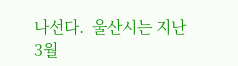나선다.  울산시는 지난 3월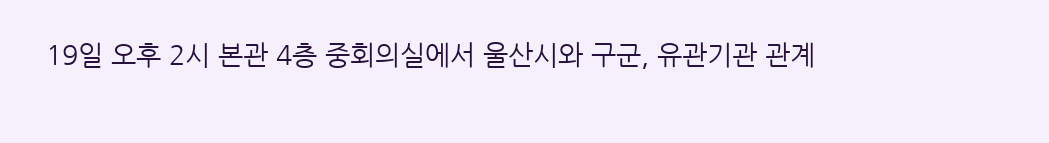19일 오후 2시 본관 4층 중회의실에서 울산시와 구군, 유관기관 관계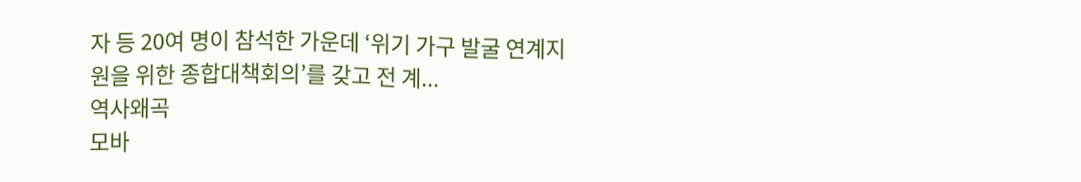자 등 20여 명이 참석한 가운데 ‘위기 가구 발굴 연계지원을 위한 종합대책회의’를 갖고 전 계...
역사왜곡
모바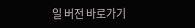일 버전 바로가기